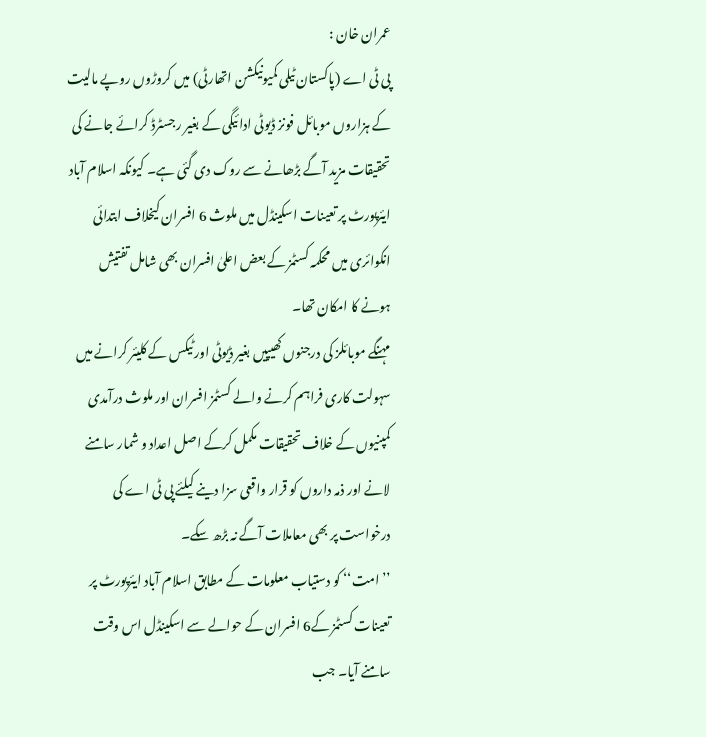عمران خان :
پی ٹی اے (پاکستان ٹیلی کمیونیکشن اتھارٹی) میں کروڑوں روپے مالیت کے ہزاروں موبائل فونز ڈیوٹی ادائیگی کے بغیر رجسٹرڈ کرائے جانے کی تحقیقات مزید آگے بڑھانے سے روک دی گئی ہے۔ کیونکہ اسلام آباد ایئرپورٹ پر تعینات اسکینڈل میں ملوث 6 افسران کیخلاف ابتدائی انکوائری میں محکمہ کسٹمز کے بعض اعلیٰ افسران بھی شامل تفتیش ہونے کا امکان تھا۔
مہنگے موبائلز کی درجنوں کھیپیں بغیر ڈیوٹی اور ٹیکس کے کلیئر کرانے میں سہولت کاری فراہم کرنے والے کسٹمز افسران اور ملوث درآمدی کمپنیوں کے خلاف تحقیقات مکمل کرکے اصل اعداد و شمار سامنے لانے اور ذمہ داروں کو قرار واقعی سزا دینے کیلئے پی ٹی اے کی درخواست پر بھی معاملات آگے نہ بڑھ سکے۔
’’امت‘‘ کو دستیاب معلومات کے مطابق اسلام آباد ایئرپورٹ پر تعینات کسٹمز کے6 افسران کے حوالے سے اسکینڈل اس وقت سامنے آیا۔ جب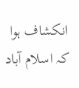انکشاف ہوا کہ اسلام آباد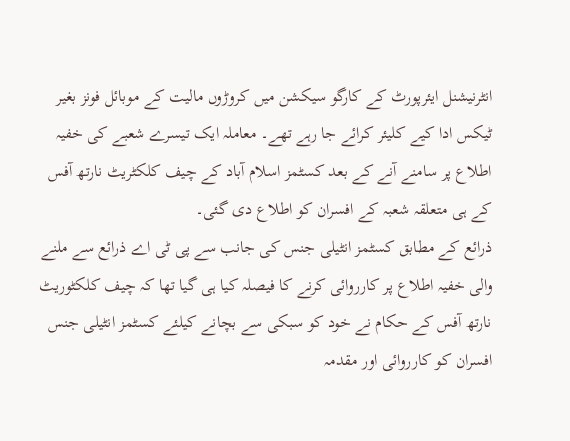انٹرنیشنل ایئرپورٹ کے کارگو سیکشن میں کروڑوں مالیت کے موبائل فونز بغیر ٹیکس ادا کیے کلیئر کرائے جا رہے تھے۔ معاملہ ایک تیسرے شعبے کی خفیہ اطلاع پر سامنے آنے کے بعد کسٹمز اسلام آباد کے چیف کلکٹریٹ نارتھ آفس کے ہی متعلقہ شعبہ کے افسران کو اطلاع دی گئی۔
ذرائع کے مطابق کسٹمز انٹیلی جنس کی جانب سے پی ٹی اے ذرائع سے ملنے والی خفیہ اطلاع پر کارروائی کرنے کا فیصلہ کیا ہی گیا تھا کہ چیف کلکٹوریٹ نارتھ آفس کے حکام نے خود کو سبکی سے بچانے کیلئے کسٹمز انٹیلی جنس افسران کو کارروائی اور مقدمہ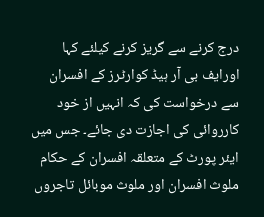درج کرنے سے گریز کرنے کیلئے کہا اورایف بی آر ہیڈ کوارٹرز کے افسران سے درخواست کی کہ انہیں از خود کارروائی کی اجازت دی جائے۔ جس میں ایئر پورٹ کے متعلقہ افسران کے حکام ملوث افسران اور ملوث موبائل تاجروں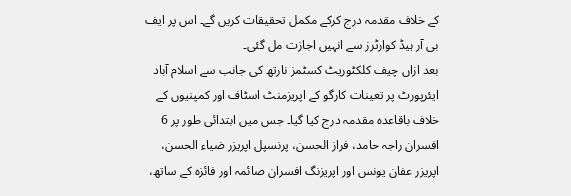کے خلاف مقدمہ درج کرکے مکمل تحقیقات کریں گے۔ اس پر ایف بی آر ہیڈ کوارٹرز سے انہیں اجازت مل گئی۔
بعد ازاں چیف کلکٹوریٹ کسٹمز نارتھ کی جانب سے اسلام آباد ایئرپورٹ پر تعینات کارگو کے اپریزمنٹ اسٹاف اور کمپنیوں کے خلاف باقاعدہ مقدمہ درج کیا گیا۔ جس میں ابتدائی طور پر 6 افسران راجہ حامد، فراز الحسن، پرنسپل اپریزر ضیاء الحسن، اپریزر عفان یونس اور اپریزنگ افسران صائمہ اور فائزہ کے ساتھ،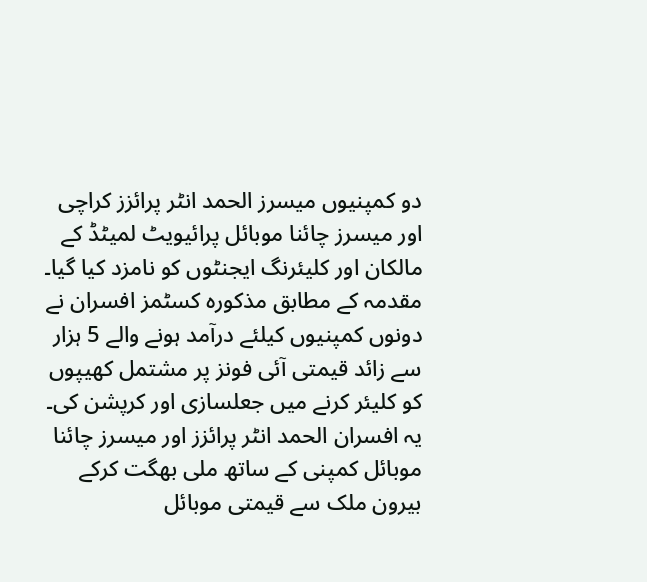دو کمپنیوں میسرز الحمد انٹر پرائزز کراچی اور میسرز چائنا موبائل پرائیویٹ لمیٹڈ کے مالکان اور کلیئرنگ ایجنٹوں کو نامزد کیا گیا۔
مقدمہ کے مطابق مذکورہ کسٹمز افسران نے دونوں کمپنیوں کیلئے درآمد ہونے والے 5 ہزار سے زائد قیمتی آئی فونز پر مشتمل کھیپوں کو کلیئر کرنے میں جعلسازی اور کرپشن کی۔ یہ افسران الحمد انٹر پرائزز اور میسرز چائنا موبائل کمپنی کے ساتھ ملی بھگت کرکے بیرون ملک سے قیمتی موبائل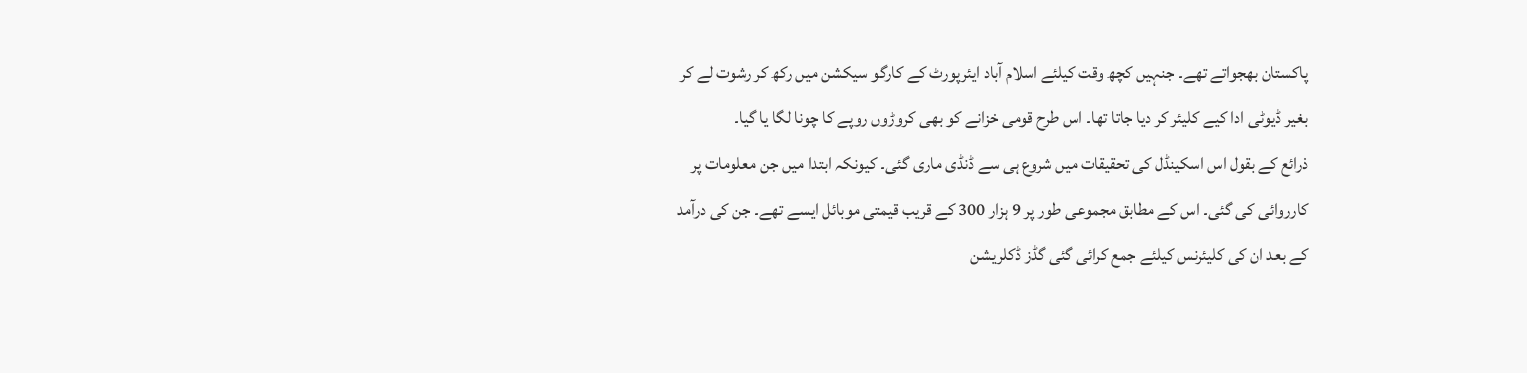پاکستان بھجواتے تھے۔ جنہیں کچھ وقت کیلئے اسلام آباد ایئرپورٹ کے کارگو سیکشن میں رکھ کر رشوت لے کر بغیر ڈیوٹی ادا کیے کلیئر کر دیا جاتا تھا۔ اس طرح قومی خزانے کو بھی کروڑوں روپے کا چونا لگا یا گیا۔
ذرائع کے بقول اس اسکینڈل کی تحقیقات میں شروع ہی سے ڈنڈی ماری گئی۔ کیونکہ ابتدا میں جن معلومات پر کارروائی کی گئی۔ اس کے مطابق مجموعی طور پر 9 ہزار 300 کے قریب قیمتی موبائل ایسے تھے۔ جن کی درآمد کے بعد ان کی کلیئرنس کیلئے جمع کرائی گئی گڈز ڈکلریشن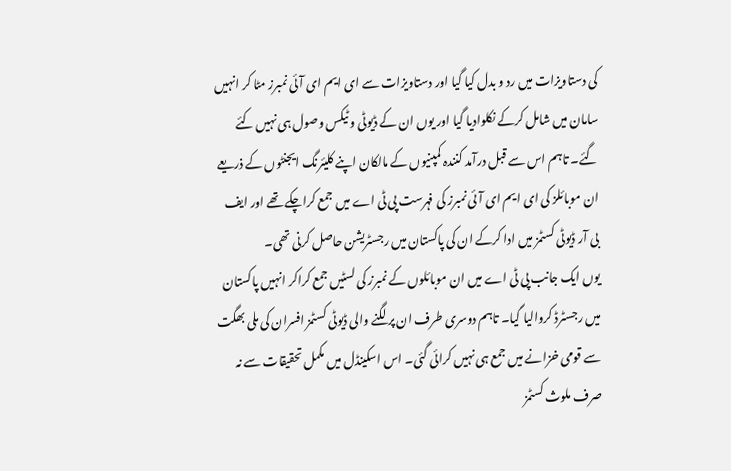کی دستاویزات میں رد و بدل کیا گیا اور دستاویزات سے ای ایم ای آئی نمبرز مٹا کر انہیں سامان میں شامل کرکے نکلوادیا گیا اور یوں ان کے ڈیوٹی و ٹیکس وصول ہی نہیں کئے گئے۔ تاہم اس سے قبل درآمد کنندہ کمپنیوں کے مالکان اپنے کلیئرنگ ایجنٹوں کے ذریعے ان موبائلز کی ای ایم ای آئی نمبرز کی فہرست پی ٹی اے میں جمع کراچکے تھے اور ایف بی آر ڈیوٹی کسٹمز میں ادا کرکے ان کی پاکستان میں رجسٹریشن حاصل کرنی تھی۔
یوں ایک جانب پی ٹی اے میں ان موبائلوں کے نمبرز کی لسٹیں جمع کراکر انہیں پاکستان میں رجسٹرڈ کروالیا گیا۔ تاہم دوسری طرف ان پر لگنے والی ڈیوٹی کسٹمز افسران کی ملی بھگت سے قومی خزانے میں جمع ہی نہیں کرائی گئی۔ اس اسکینڈل میں مکمل تحقیقات سے نہ صرف ملوث کسٹمز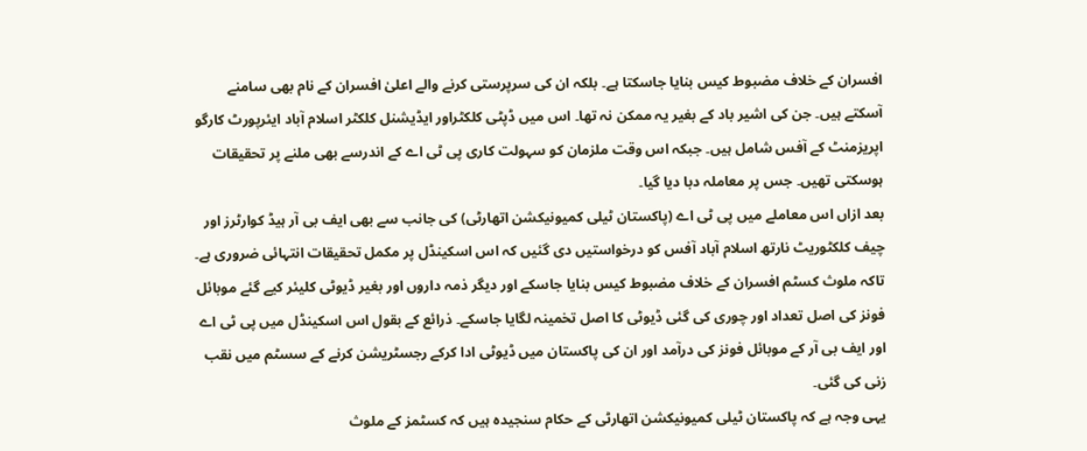افسران کے خلاف مضبوط کیس بنایا جاسکتا ہے۔ بلکہ ان کی سرپرستی کرنے والے اعلیٰ افسران کے نام بھی سامنے آسکتے ہیں۔ جن کی اشیر باد کے بغیر یہ ممکن نہ تھا۔ اس میں ڈپٹی کلکٹراور ایڈیشنل کلکٹر اسلام آباد ایئرپورٹ کارگو اپریزمنٹ کے آفس شامل ہیں۔ جبکہ اس وقت ملزمان کو سہولت کاری پی ٹی اے کے اندرسے بھی ملنے پر تحقیقات ہوسکتی تھیں۔ جس پر معاملہ دبا دیا گیا۔
بعد ازاں اس معاملے میں پی ٹی اے (پاکستان ٹیلی کمیونیکشن اتھارٹی) کی جانب سے بھی ایف بی آر ہیڈ کوارٹرز اور چیف کلکٹوریٹ نارتھ اسلام آباد آفس کو درخواستیں دی گئیں کہ اس اسکینڈل پر مکمل تحقیقات انتہائی ضروری ہے۔ تاکہ ملوث کسٹم افسران کے خلاف مضبوط کیس بنایا جاسکے اور دیگر ذمہ داروں اور بغیر ڈیوٹی کلیئر کیے گئے موبائل فونز کی اصل تعداد اور چوری کی گئی ڈیوٹی کا اصل تخمینہ لگایا جاسکے۔ ذرائع کے بقول اس اسکینڈل میں پی ٹی اے اور ایف بی آر کے موبائل فونز کی درآمد اور ان کی پاکستان میں ڈیوٹی ادا کرکے رجسٹریشن کرنے کے سسٹم میں نقب زنی کی گئی۔
یہی وجہ ہے کہ پاکستان ٹیلی کمیونیکشن اتھارٹی کے حکام سنجیدہ ہیں کہ کسٹمز کے ملوث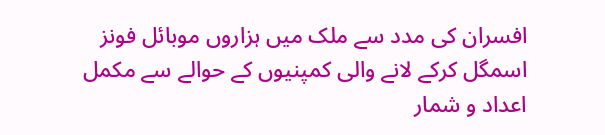افسران کی مدد سے ملک میں ہزاروں موبائل فونز اسمگل کرکے لانے والی کمپنیوں کے حوالے سے مکمل اعداد و شمار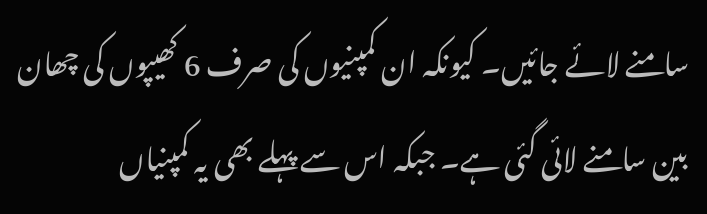سامنے لائے جائیں۔ کیونکہ ان کمپنیوں کی صرف 6 کھیپوں کی چھان بین سامنے لائی گئی ہے۔ جبکہ اس سے پہلے بھی یہ کمپنیاں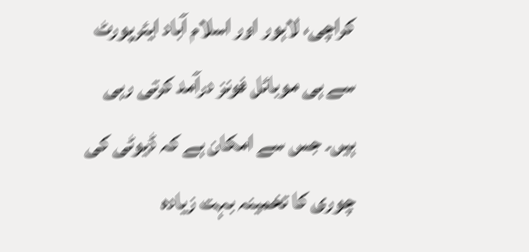کراچی، لاہور اور اسلام آباد ایئرپورٹ سے ہی موبائل فونز درآمد کرتی رہی ہیں۔ جس سے امکان ہے کہ ڈیوٹی کی چوری کا تخمینہ بہت زیادہ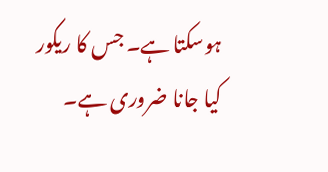ہوسکتا ہے۔ جس کا ریکور کیا جانا ضروری ہے۔